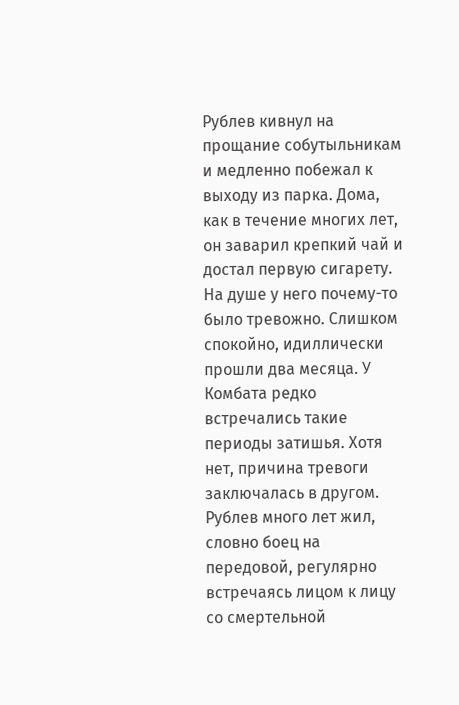Рублев кивнул на прощание собутыльникам и медленно побежал к выходу из парка. Дома, как в течение многих лет, он заварил крепкий чай и достал первую сигарету. На душе у него почему-то было тревожно. Слишком спокойно, идиллически прошли два месяца. У Комбата редко встречались такие периоды затишья. Хотя нет, причина тревоги заключалась в другом. Рублев много лет жил, словно боец на передовой, регулярно встречаясь лицом к лицу со смертельной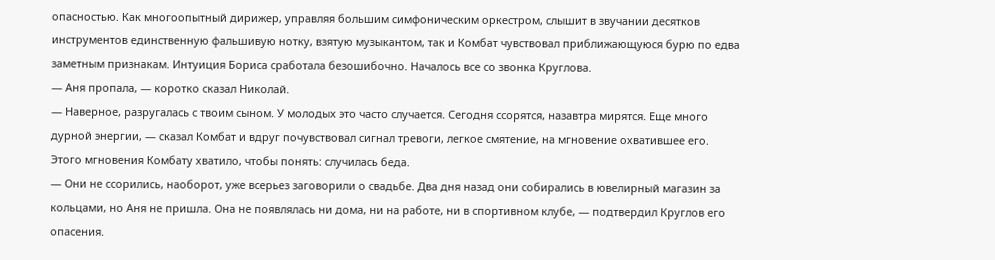опасностью. Как многоопытный дирижер, управляя большим симфоническим оркестром, слышит в звучании десятков инструментов единственную фальшивую нотку, взятую музыкантом, так и Комбат чувствовал приближающуюся бурю по едва заметным признакам. Интуиция Бориса сработала безошибочно. Началось все со звонка Круглова.
— Аня пропала, — коротко сказал Николай.
— Наверное, разругалась с твоим сыном. У молодых это часто случается. Сегодня ссорятся, назавтра мирятся. Еще много дурной энергии, — сказал Комбат и вдруг почувствовал сигнал тревоги, легкое смятение, на мгновение охватившее его.
Этого мгновения Комбату хватило, чтобы понять: случилась беда.
— Они не ссорились, наоборот, уже всерьез заговорили о свадьбе. Два дня назад они собирались в ювелирный магазин за кольцами, но Аня не пришла. Она не появлялась ни дома, ни на работе, ни в спортивном клубе, — подтвердил Круглов его опасения.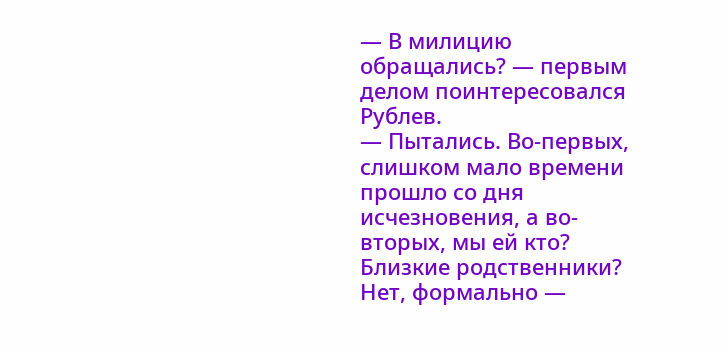— В милицию обращались? — первым делом поинтересовался Рублев.
— Пытались. Во-первых, слишком мало времени прошло со дня исчезновения, а во-вторых, мы ей кто? Близкие родственники? Нет, формально —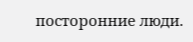посторонние люди.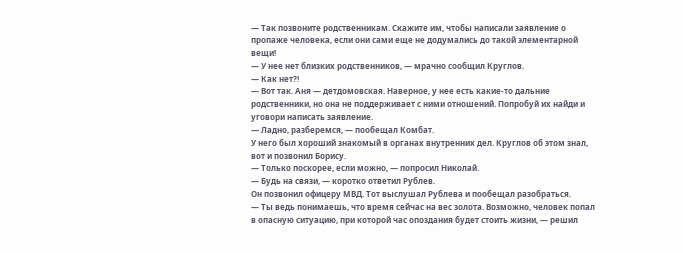— Так позвоните родственникам. Скажите им, чтобы написали заявление о пропаже человека, если они сами еще не додумались до такой элементарной вещи!
— У нее нет близких родственников, — мрачно сообщил Круглов.
— Как нет?!
— Вот так. Аня — детдомовская. Наверное, у нее есть какие-то дальние родственники, но она не поддерживает с ними отношений. Попробуй их найди и уговори написать заявление.
— Ладно, разберемся, — пообещал Комбат.
У него был хороший знакомый в органах внутренних дел. Круглов об этом знал, вот и позвонил Борису.
— Только поскорее, если можно, — попросил Николай.
— Будь на связи, — коротко ответил Рублев.
Он позвонил офицеру МВД. Тот выслушал Рублева и пообещал разобраться.
— Ты ведь понимаешь, что время сейчас на вес золота. Возможно, человек попал в опасную ситуацию, при которой час опоздания будет стоить жизни, — решил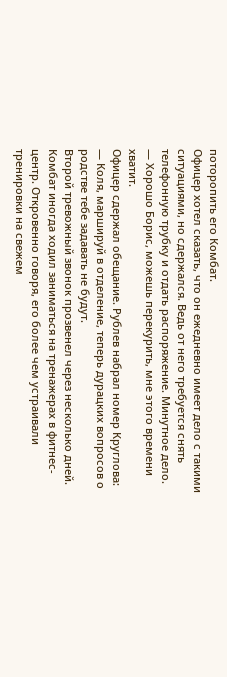поторопить его Комбат.
Офицер хотел сказать, что он ежедневно имеет дело с такими ситуациями, но сдержался. Ведь от него требуется снять телефонную трубку и отдать распоряжение. Минутное дело.
— Хорошо Борис, можешь перекурить, мне этого времени хватит.
Офицер сдержал обещание. Рублев набрал номер Круглова:
— Коля, маршируй в отделение, теперь дурацких вопросов о родстве тебе задавать не будут.
Второй тревожный звонок прозвенел через несколько дней. Комбат иногда ходил заниматься на тренажерах в фитнес-центр. Откровенно говоря, его более чем устраивали тренировки на свежем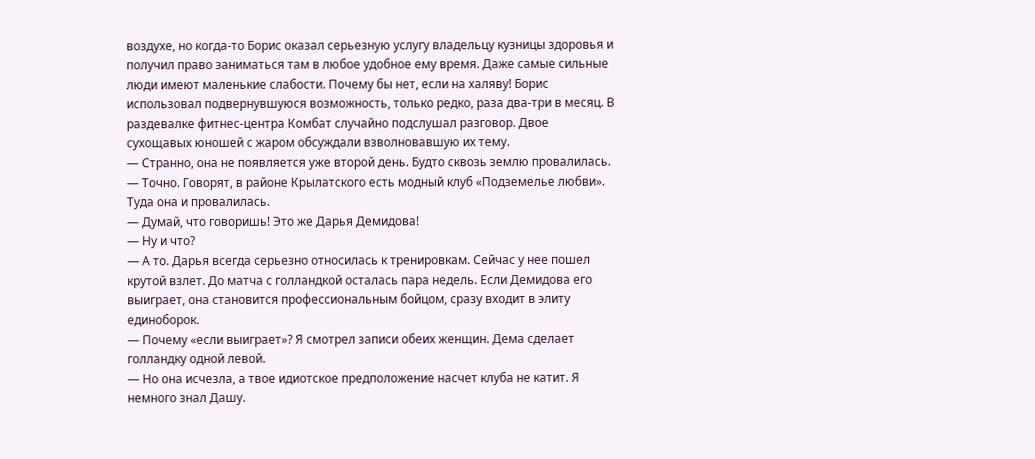воздухе, но когда-то Борис оказал серьезную услугу владельцу кузницы здоровья и получил право заниматься там в любое удобное ему время. Даже самые сильные люди имеют маленькие слабости. Почему бы нет, если на халяву! Борис использовал подвернувшуюся возможность, только редко, раза два-три в месяц. В раздевалке фитнес-центра Комбат случайно подслушал разговор. Двое сухощавых юношей с жаром обсуждали взволновавшую их тему.
— Странно, она не появляется уже второй день. Будто сквозь землю провалилась.
— Точно. Говорят, в районе Крылатского есть модный клуб «Подземелье любви». Туда она и провалилась.
— Думай, что говоришь! Это же Дарья Демидова!
— Ну и что?
— А то. Дарья всегда серьезно относилась к тренировкам. Сейчас у нее пошел крутой взлет. До матча с голландкой осталась пара недель. Если Демидова его выиграет, она становится профессиональным бойцом, сразу входит в элиту единоборок.
— Почему «если выиграет»? Я смотрел записи обеих женщин. Дема сделает голландку одной левой.
— Но она исчезла, а твое идиотское предположение насчет клуба не катит. Я немного знал Дашу.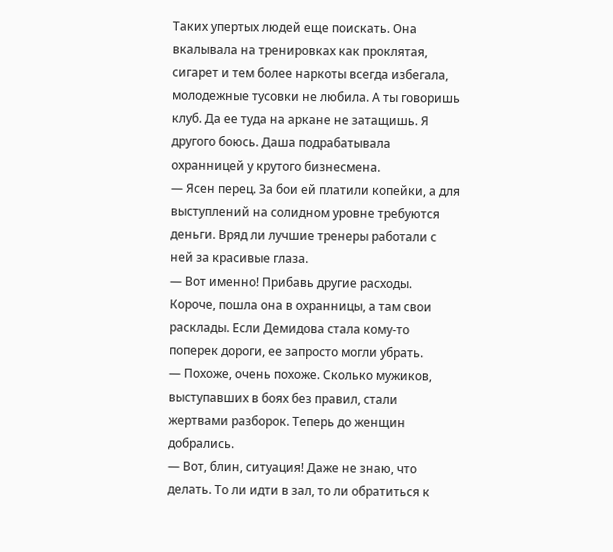Таких упертых людей еще поискать. Она вкалывала на тренировках как проклятая, сигарет и тем более наркоты всегда избегала, молодежные тусовки не любила. А ты говоришь клуб. Да ее туда на аркане не затащишь. Я другого боюсь. Даша подрабатывала охранницей у крутого бизнесмена.
— Ясен перец. За бои ей платили копейки, а для выступлений на солидном уровне требуются деньги. Вряд ли лучшие тренеры работали с ней за красивые глаза.
— Вот именно! Прибавь другие расходы. Короче, пошла она в охранницы, а там свои расклады. Если Демидова стала кому-то поперек дороги, ее запросто могли убрать.
— Похоже, очень похоже. Сколько мужиков, выступавших в боях без правил, стали жертвами разборок. Теперь до женщин добрались.
— Вот, блин, ситуация! Даже не знаю, что делать. То ли идти в зал, то ли обратиться к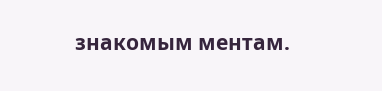знакомым ментам.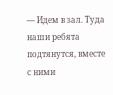— Идем в зал. Туда наши ребята подтянутся, вместе с ними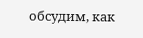обсудим, как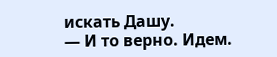искать Дашу.
— И то верно. Идем.